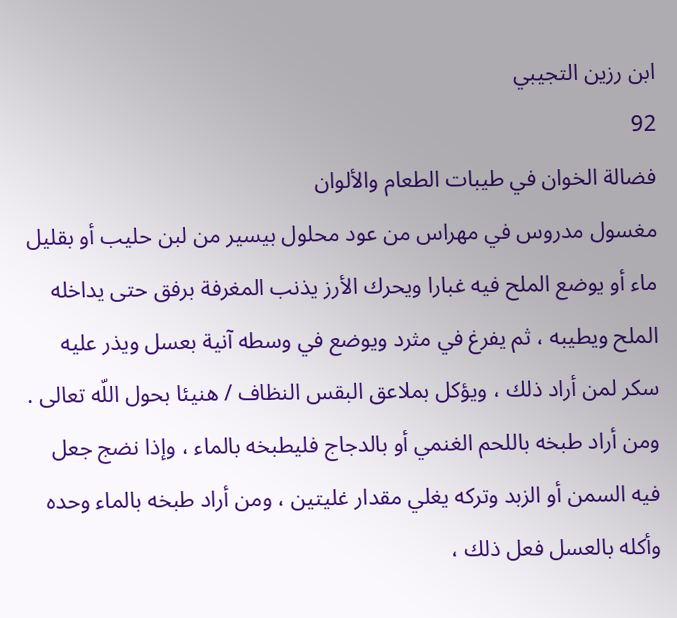ابن رزين التجيبي
92
فضالة الخوان في طيبات الطعام والألوان
مغسول مدروس في مهراس من عود محلول بيسير من لبن حليب أو بقليل ماء أو يوضع الملح فيه غبارا ويحرك الأرز يذنب المغرفة برفق حتى يداخله الملح ويطيبه ، ثم يفرغ في مثرد ويوضع في وسطه آنية بعسل ويذر عليه سكر لمن أراد ذلك ، ويؤكل بملاعق البقس النظاف / هنيئا بحول اللّه تعالى . ومن أراد طبخه باللحم الغنمي أو بالدجاج فليطبخه بالماء ، وإذا نضج جعل فيه السمن أو الزبد وتركه يغلي مقدار غليتين ، ومن أراد طبخه بالماء وحده وأكله بالعسل فعل ذلك ،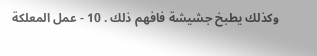وكذلك يطبخ جشيشة فافهم ذلك . 10 - عمل المعلكة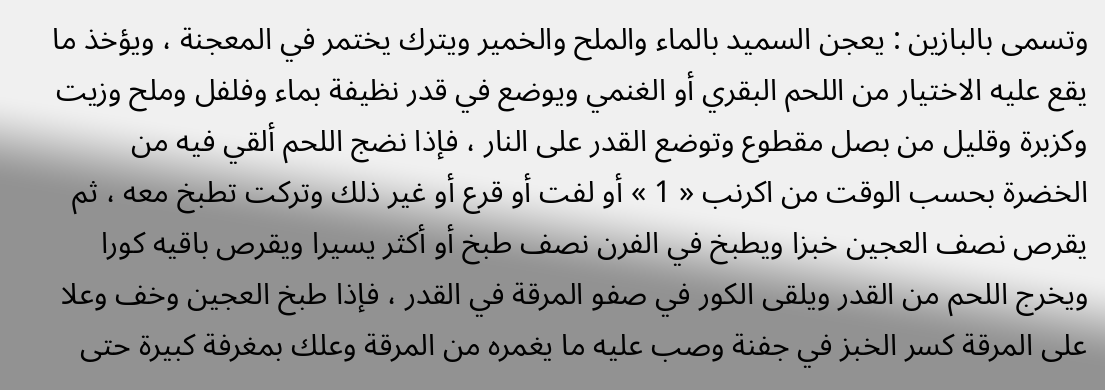وتسمى بالبازين : يعجن السميد بالماء والملح والخمير ويترك يختمر في المعجنة ، ويؤخذ ما يقع عليه الاختيار من اللحم البقري أو الغنمي ويوضع في قدر نظيفة بماء وفلفل وملح وزيت وكزبرة وقليل من بصل مقطوع وتوضع القدر على النار ، فإذا نضج اللحم ألقي فيه من الخضرة بحسب الوقت من اكرنب « 1 » أو لفت أو قرع أو غير ذلك وتركت تطبخ معه ، ثم يقرص نصف العجين خبزا ويطبخ في الفرن نصف طبخ أو أكثر يسيرا ويقرص باقيه كورا ويخرج اللحم من القدر ويلقى الكور في صفو المرقة في القدر ، فإذا طبخ العجين وخف وعلا على المرقة كسر الخبز في جفنة وصب عليه ما يغمره من المرقة وعلك بمغرفة كبيرة حتى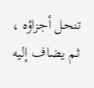تنحل أجزاؤه ، ثم يضاف إليه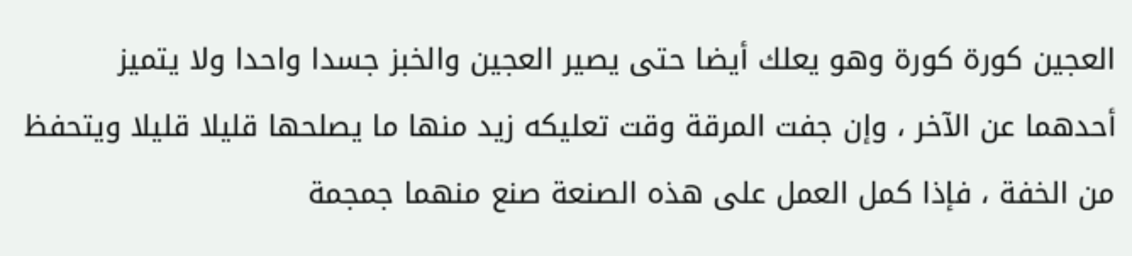العجين كورة كورة وهو يعلك أيضا حتى يصير العجين والخبز جسدا واحدا ولا يتميز أحدهما عن الآخر ، وإن جفت المرقة وقت تعليكه زيد منها ما يصلحها قليلا قليلا ويتحفظ من الخفة ، فإذا كمل العمل على هذه الصنعة صنع منهما جمجمة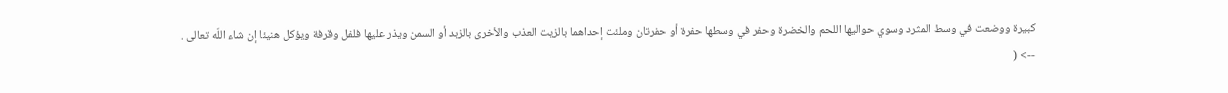كبيرة ووضعت في وسط المثرد وسوي حواليها اللحم والخضرة وحفر في وسطها حفرة أو حفرتان وملئت إحداهما بالزيت العذب والأخرى بالزبد أو السمن ويذر عليها فلفل وقرفة ويؤكل هنيئا إن شاء اللّه تعالى .
--> (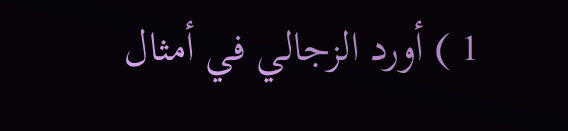1 ) أورد الزجالي في أمثال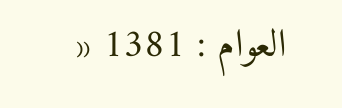العوام : 1381 «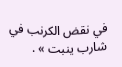في نقض الكرنب في شارب ينبت » .